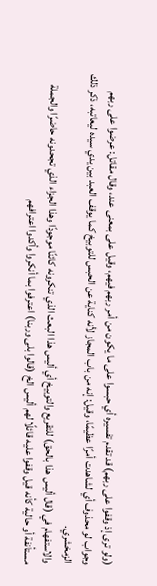(ولو ترى إذ وقفوا على ربهم) قد تقدم تفسيره أي حبسوا على ما يكون من أمر ربهم فيهم، وقيل على بمعنى عند، وقال مقاتل: عرضوا على ربهم وجواب لو محذوف أي لشاهدت أمرًا عظيمًا، وقيل: إنه من باب المجاز لأنه كناية عن الحبس للتوبيخ كما يوقف العبد بين يدي سيده ليعاتبه، ذكر ذلك الزمخشري.
والاستفهام في (قال أليس هذا بالحق) للتقريع والتوبيخ أي أليس هذا البعث الذي تنكرونه كائنًا موجودًا وهذا الجزاء الذي تجحدونه حاضرًا والجملة مستأنفة أو حالية كأنه قيل وقفوا عليه قائلًا لهم أليس الخ (قالوا بلى وربنا) اعترفوا بما أنكروا وأكدوا اعترافهم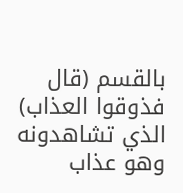بالقسم (قال فذوقوا العذاب) الذي تشاهدونه وهو عذاب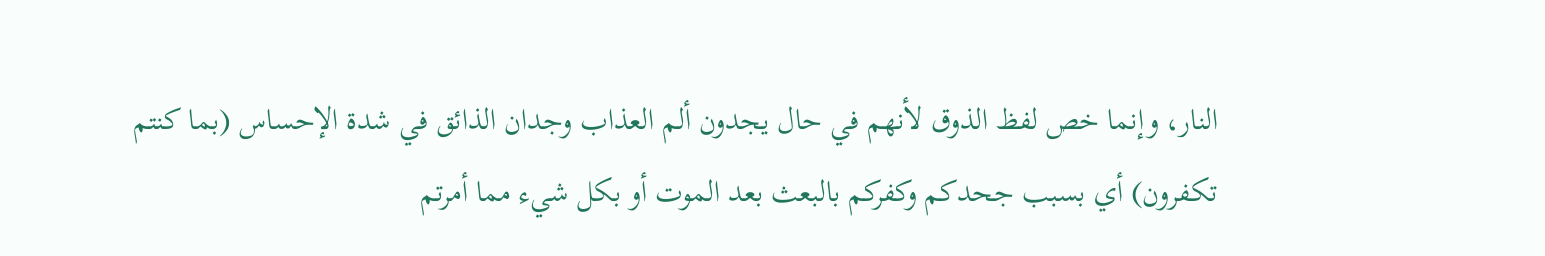النار، وإنما خص لفظ الذوق لأنهم في حال يجدون ألم العذاب وجدان الذائق في شدة الإحساس (بما كنتم تكفرون) أي بسبب جحدكم وكفركم بالبعث بعد الموت أو بكل شيء مما أمرتم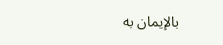بالإيمان به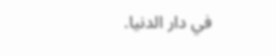في دار الدنيا.